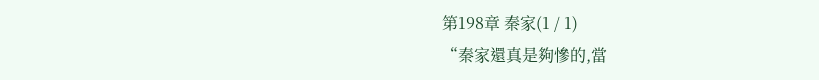第198章 秦家(1 / 1)
“秦家還真是夠慘的,當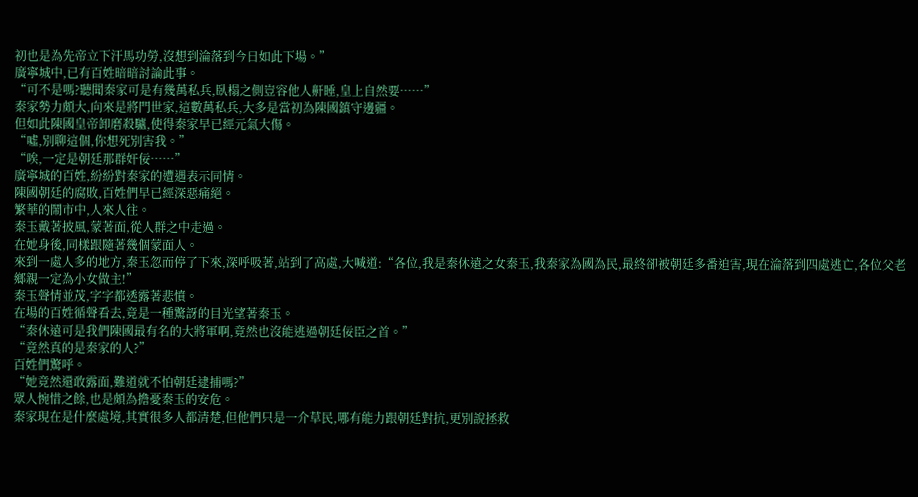初也是為先帝立下汗馬功勞,沒想到淪落到今日如此下場。”
廣寧城中,已有百姓暗暗討論此事。
“可不是嗎?聽聞秦家可是有幾萬私兵,臥榻之側豈容他人鼾睡,皇上自然要……”
秦家勢力頗大,向來是將門世家,這數萬私兵,大多是當初為陳國鎮守邊疆。
但如此陳國皇帝卸磨殺驢,使得秦家早已經元氣大傷。
“噓,別聊這個,你想死別害我。”
“唉,一定是朝廷那群奸佞……”
廣寧城的百姓,紛紛對秦家的遭遇表示同情。
陳國朝廷的腐敗,百姓們早已經深惡痛絕。
繁華的鬧市中,人來人往。
秦玉戴著披風,蒙著面,從人群之中走過。
在她身後,同樣跟隨著幾個蒙面人。
來到一處人多的地方,秦玉忽而停了下來,深呼吸著,站到了高處,大喊道:“各位,我是秦休遠之女秦玉,我秦家為國為民,最終卻被朝廷多番迫害,現在淪落到四處逃亡,各位父老鄉親一定為小女做主!”
秦玉聲情並茂,字字都透露著悲憤。
在場的百姓循聲看去,竟是一種驚訝的目光望著秦玉。
“秦休遠可是我們陳國最有名的大將軍啊,竟然也沒能逃過朝廷佞臣之首。”
“竟然真的是秦家的人?”
百姓們驚呼。
“她竟然還敢露面,難道就不怕朝廷逮捕嗎?”
眾人惋惜之餘,也是頗為擔憂秦玉的安危。
秦家現在是什麼處境,其實很多人都清楚,但他們只是一介草民,哪有能力跟朝廷對抗,更別說拯救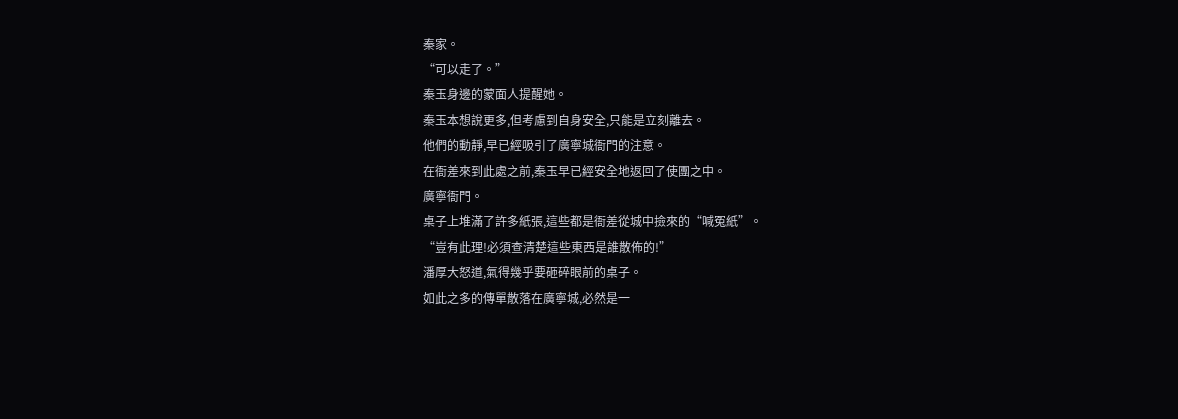秦家。
“可以走了。”
秦玉身邊的蒙面人提醒她。
秦玉本想說更多,但考慮到自身安全,只能是立刻離去。
他們的動靜,早已經吸引了廣寧城衙門的注意。
在衙差來到此處之前,秦玉早已經安全地返回了使團之中。
廣寧衙門。
桌子上堆滿了許多紙張,這些都是衙差從城中撿來的“喊冤紙”。
“豈有此理!必須查清楚這些東西是誰散佈的!”
潘厚大怒道,氣得幾乎要砸碎眼前的桌子。
如此之多的傳單散落在廣寧城,必然是一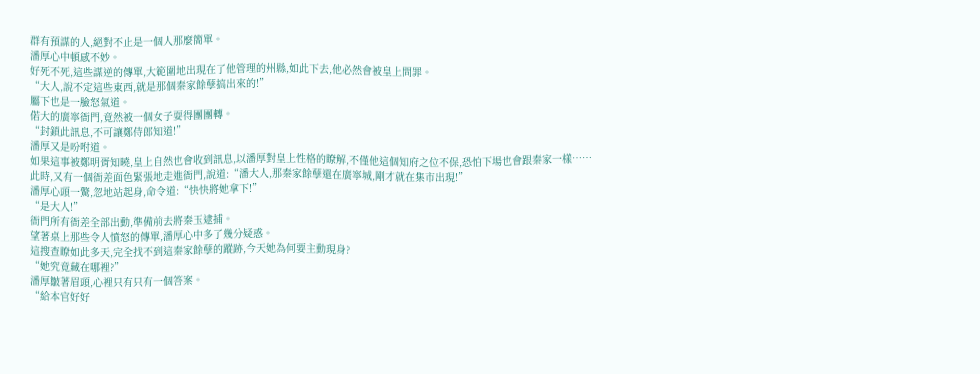群有預謀的人,絕對不止是一個人那麼簡單。
潘厚心中頓感不妙。
好死不死,這些謀逆的傳單,大範圍地出現在了他管理的州縣,如此下去,他必然會被皇上問罪。
“大人,說不定這些東西,就是那個秦家餘孽搞出來的!”
屬下也是一臉怒氣道。
偌大的廣寧衙門,竟然被一個女子耍得團團轉。
“封鎖此訊息,不可讓鄭侍郎知道!”
潘厚又是吩咐道。
如果這事被鄭明胥知曉,皇上自然也會收到訊息,以潘厚對皇上性格的瞭解,不僅他這個知府之位不保,恐怕下場也會跟秦家一樣……
此時,又有一個衙差面色緊張地走進衙門,說道:“潘大人,那秦家餘孽還在廣寧城,剛才就在集市出現!”
潘厚心頭一驚,忽地站起身,命令道:“快快將她拿下!”
“是大人!”
衙門所有衙差全部出動,準備前去將秦玉逮捕。
望著桌上那些令人憤怒的傳單,潘厚心中多了幾分疑惑。
這搜查瞭如此多天,完全找不到這秦家餘孽的蹤跡,今天她為何要主動現身?
“她究竟藏在哪裡?”
潘厚皺著眉頭,心裡只有只有一個答案。
“給本官好好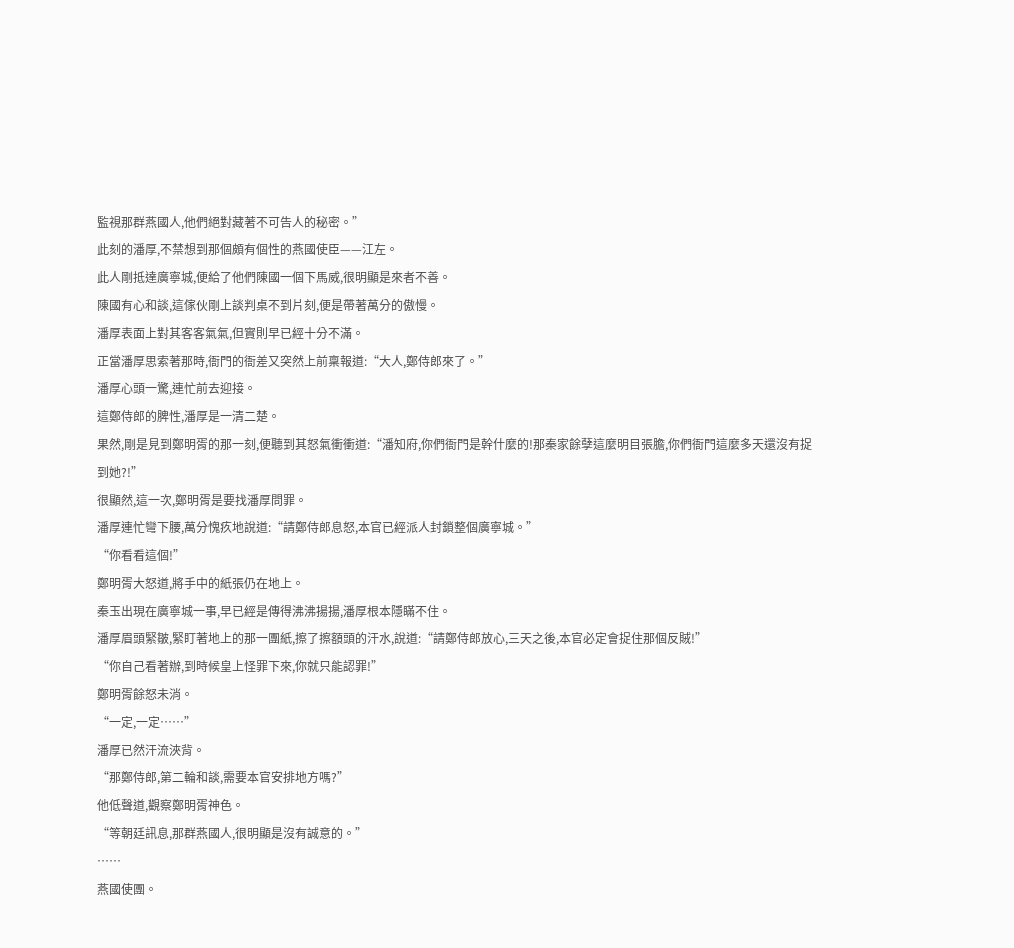監視那群燕國人,他們絕對藏著不可告人的秘密。”
此刻的潘厚,不禁想到那個頗有個性的燕國使臣——江左。
此人剛抵達廣寧城,便給了他們陳國一個下馬威,很明顯是來者不善。
陳國有心和談,這傢伙剛上談判桌不到片刻,便是帶著萬分的傲慢。
潘厚表面上對其客客氣氣,但實則早已經十分不滿。
正當潘厚思索著那時,衙門的衙差又突然上前稟報道:“大人,鄭侍郎來了。”
潘厚心頭一驚,連忙前去迎接。
這鄭侍郎的脾性,潘厚是一清二楚。
果然,剛是見到鄭明胥的那一刻,便聽到其怒氣衝衝道:“潘知府,你們衙門是幹什麼的!那秦家餘孽這麼明目張膽,你們衙門這麼多天還沒有捉到她?!”
很顯然,這一次,鄭明胥是要找潘厚問罪。
潘厚連忙彎下腰,萬分愧疚地說道:“請鄭侍郎息怒,本官已經派人封鎖整個廣寧城。”
“你看看這個!”
鄭明胥大怒道,將手中的紙張仍在地上。
秦玉出現在廣寧城一事,早已經是傳得沸沸揚揚,潘厚根本隱瞞不住。
潘厚眉頭緊皺,緊盯著地上的那一團紙,擦了擦額頭的汗水,說道:“請鄭侍郎放心,三天之後,本官必定會捉住那個反賊!”
“你自己看著辦,到時候皇上怪罪下來,你就只能認罪!”
鄭明胥餘怒未消。
“一定,一定……”
潘厚已然汗流浹背。
“那鄭侍郎,第二輪和談,需要本官安排地方嗎?”
他低聲道,觀察鄭明胥神色。
“等朝廷訊息,那群燕國人,很明顯是沒有誠意的。”
……
燕國使團。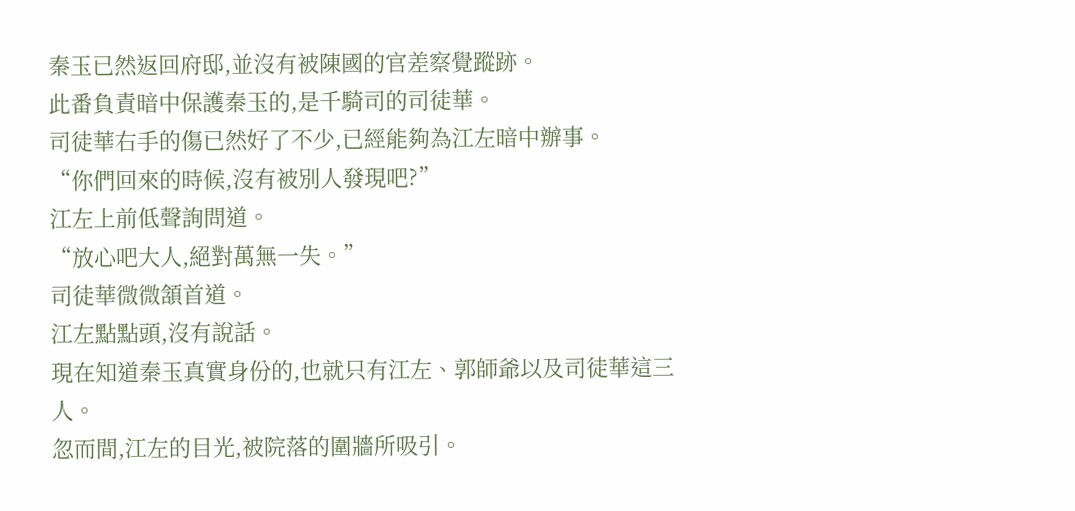秦玉已然返回府邸,並沒有被陳國的官差察覺蹤跡。
此番負責暗中保護秦玉的,是千騎司的司徒華。
司徒華右手的傷已然好了不少,已經能夠為江左暗中辦事。
“你們回來的時候,沒有被別人發現吧?”
江左上前低聲詢問道。
“放心吧大人,絕對萬無一失。”
司徒華微微頷首道。
江左點點頭,沒有說話。
現在知道秦玉真實身份的,也就只有江左、郭師爺以及司徒華這三人。
忽而間,江左的目光,被院落的圍牆所吸引。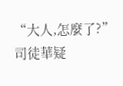“大人,怎麼了?”
司徒華疑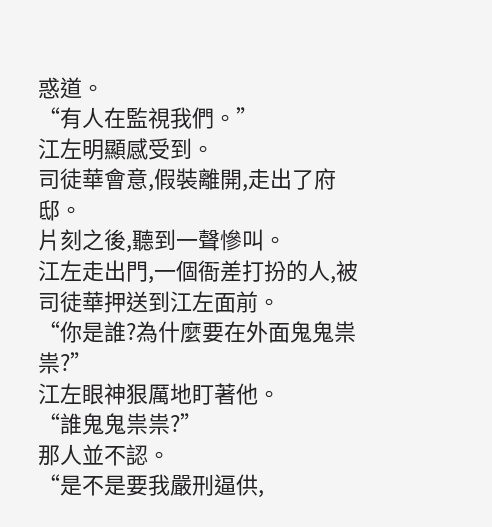惑道。
“有人在監視我們。”
江左明顯感受到。
司徒華會意,假裝離開,走出了府邸。
片刻之後,聽到一聲慘叫。
江左走出門,一個衙差打扮的人,被司徒華押送到江左面前。
“你是誰?為什麼要在外面鬼鬼祟祟?”
江左眼神狠厲地盯著他。
“誰鬼鬼祟祟?”
那人並不認。
“是不是要我嚴刑逼供,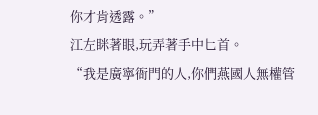你才肯透露。”
江左眯著眼,玩弄著手中匕首。
“我是廣寧衙門的人,你們燕國人無權管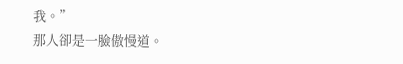我。”
那人卻是一臉傲慢道。